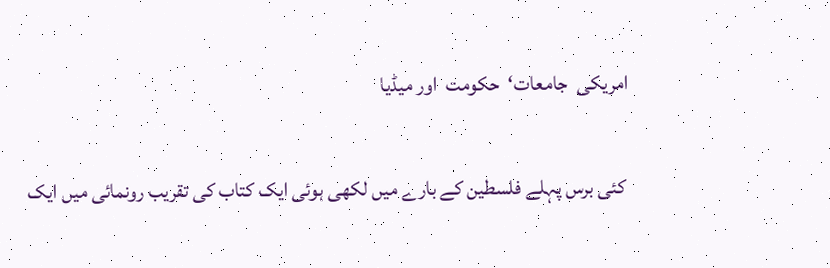امریکی  جامعات‘  حکومت  اور میڈیا

 کئی برس پہلے فلسطین کے بارے میں لکھی ہوئی ایک کتاب کی تقریب رونمائی میں ایک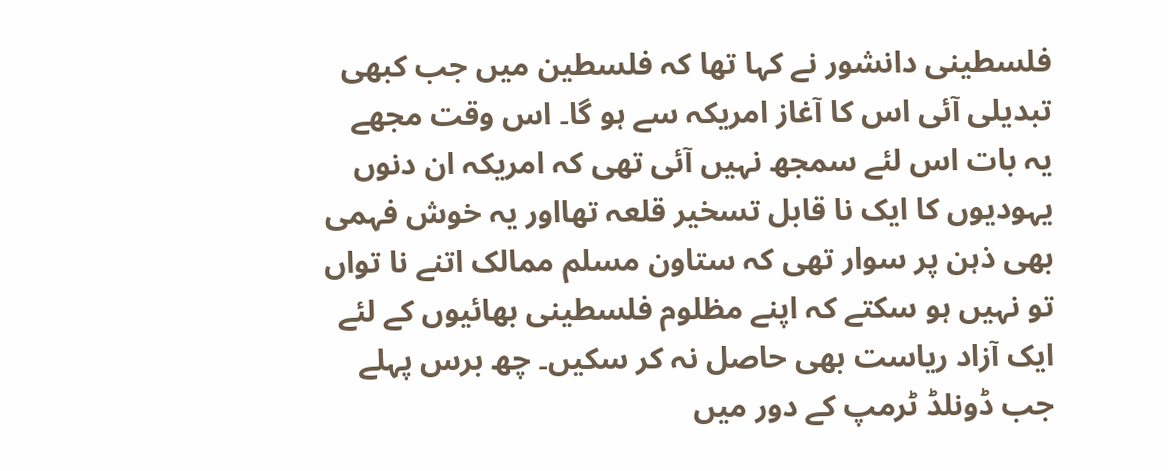فلسطینی دانشور نے کہا تھا کہ فلسطین میں جب کبھی تبدیلی آئی اس کا آغاز امریکہ سے ہو گا۔ اس وقت مجھے یہ بات اس لئے سمجھ نہیں آئی تھی کہ امریکہ ان دنوں یہودیوں کا ایک نا قابل تسخیر قلعہ تھااور یہ خوش فہمی بھی ذہن پر سوار تھی کہ ستاون مسلم ممالک اتنے نا تواں تو نہیں ہو سکتے کہ اپنے مظلوم فلسطینی بھائیوں کے لئے ایک آزاد ریاست بھی حاصل نہ کر سکیں۔ چھ برس پہلے جب ڈونلڈ ٹرمپ کے دور میں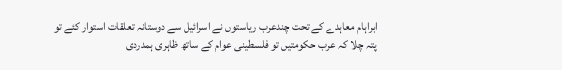ابراہام معاہدے کے تحت چندعرب ریاستوں نے اسرائیل سے دوستانہ تعلقات استوار کئے تو پتہ چلا کہ عرب حکومتیں تو فلسطینی عوام کے ساتھ ظاہری ہمدردی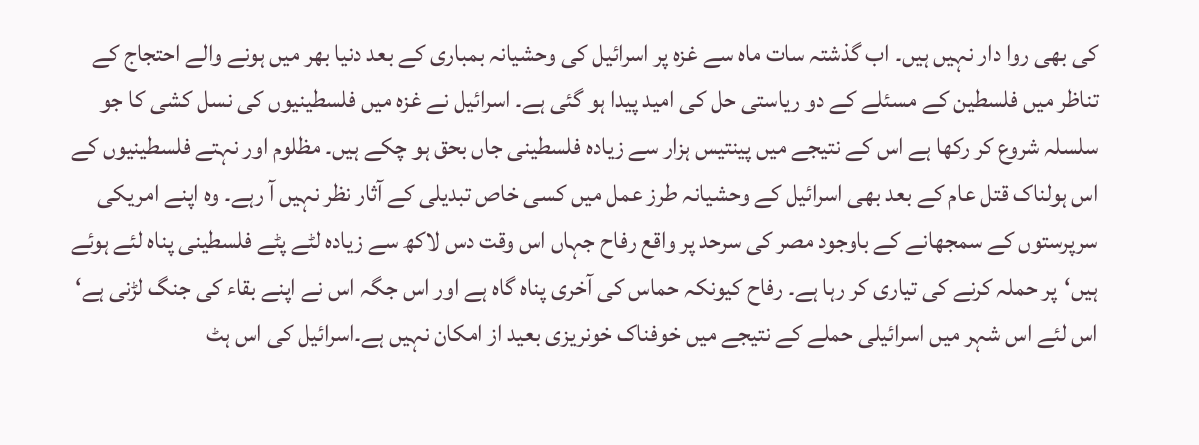کی بھی روا دار نہیں ہیں۔ اب گذشتہ سات ماہ سے غزہ پر اسرائیل کی وحشیانہ بمباری کے بعد دنیا بھر میں ہونے والے احتجاج کے تناظر میں فلسطین کے مسئلے کے دو ریاستی حل کی امید پیدا ہو گئی ہے۔ اسرائیل نے غزہ میں فلسطینیوں کی نسل کشی کا جو سلسلہ شروع کر رکھا ہے اس کے نتیجے میں پینتیس ہزار سے زیادہ فلسطینی جاں بحق ہو چکے ہیں۔ مظلوم اور نہتے فلسطینیوں کے اس ہولناک قتل عام کے بعد بھی اسرائیل کے وحشیانہ طرز عمل میں کسی خاص تبدیلی کے آثار نظر نہیں آ رہے۔ وہ اپنے امریکی سرپرستوں کے سمجھانے کے باوجود مصر کی سرحد پر واقع رفاح جہاں اس وقت دس لاکھ سے زیادہ لٹے پٹے فلسطینی پناہ لئے ہوئے ہیں‘پر حملہ کرنے کی تیاری کر رہا ہے۔ رفاح کیونکہ حماس کی آخری پناہ گاہ ہے اور اس جگہ اس نے اپنے بقاء کی جنگ لڑنی ہے‘ اس لئے اس شہر میں اسرائیلی حملے کے نتیجے میں خوفناک خونریزی بعید از امکان نہیں ہے۔اسرائیل کی اس ہٹ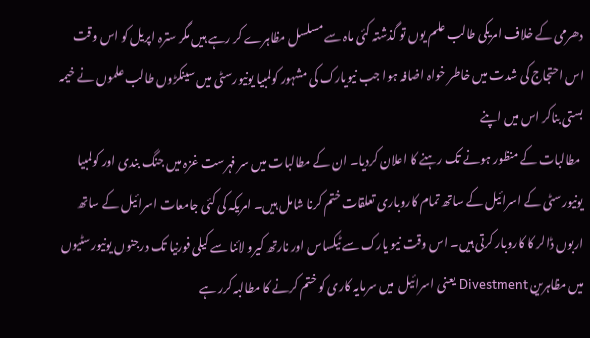دھرمی کے خلاف امریکی طالب علم یوں تو گذشتہ کئی ماہ سے مسلسل مظاہرے کر رہے ہیں مگر سترہ اپریل کو اس وقت اس احتجاج کی شدت میں خاطر خواہ اضافہ ہوا جب نیویارک کی مشہور کولمبیا یونیورسٹی میں سینکڑوں طالب علموں نے خیمہ بستی بناکر اس میں اپنے
 مطالبات کے منظور ہونے تک رہنے کا اعلان کردیا۔ ان کے مطالبات میں سر فہرست غزہ میں جنگ بندی اور کولمبیا یونیورسٹی کے اسرائیل کے ساتھ تمام کاروباری تعلقات ختم کرنا شامل ہیں۔ امریکہ کی کئی جامعات اسرائیل کے ساتھ اربوں ڈالر کا کاروبار کرتی ہیں۔ اس وقت نیو یارک سے ٹیکساس اور نارتھ کیرو لائنا سے کیلی فورنیا تک درجنوں یونیورسٹیوں میں مظاہرین Divestment یعنی اسرائیل  میں سرمایہ کاری کو ختم کرنے کا مطالبہ کرر ہے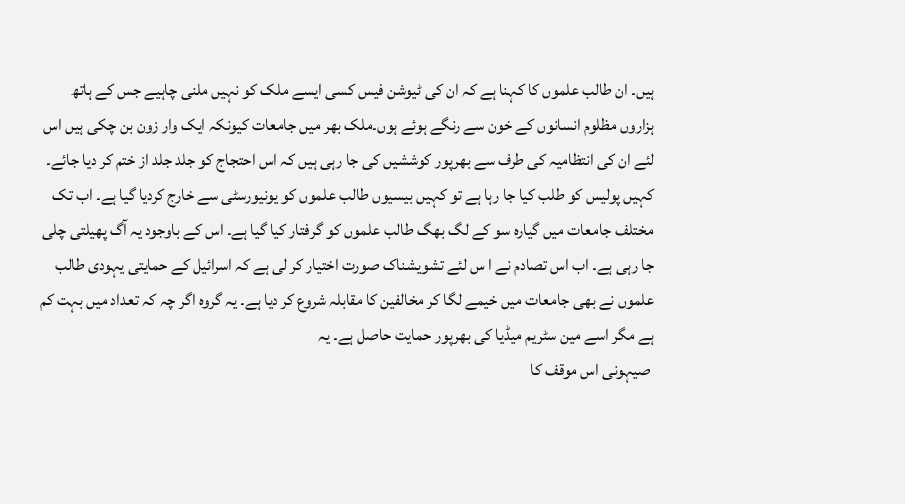ہیں۔ ان طالب علموں کا کہنا ہے کہ ان کی ٹیوشن فیس کسی ایسے ملک کو نہیں ملنی چاہیے جس کے ہاتھ ہزاروں مظلوم انسانوں کے خون سے رنگے ہوئے ہوں۔ملک بھر میں جامعات کیونکہ ایک وار زون بن چکی ہیں اس لئے ان کی انتظامیہ کی طرف سے بھرپور کوششیں کی جا رہی ہیں کہ اس احتجاج کو جلد جلد از ختم کر دیا جائے۔ کہیں پولیس کو طلب کیا جا رہا ہے تو کہیں بیسیوں طالب علموں کو یونیورسٹی سے خارج کردیا گیا ہے۔ اب تک مختلف جامعات میں گیارہ سو کے لگ بھگ طالب علموں کو گرفتار کیا گیا ہے۔ اس کے باوجود یہ آگ پھیلتی چلی جا رہی ہے۔ اب اس تصادم نے ا س لئے تشویشناک صورت اختیار کر لی ہے کہ اسرائیل کے حمایتی یہودی طالب علموں نے بھی جامعات میں خیمے لگا کر مخالفین کا مقابلہ شروع کر دیا ہے۔ یہ گروہ اگر چہ کہ تعداد میں بہت کم ہے مگر اسے مین سٹریم میڈیا کی بھرپور حمایت حاصل ہے۔ یہ
 صیہونی اس موقف کا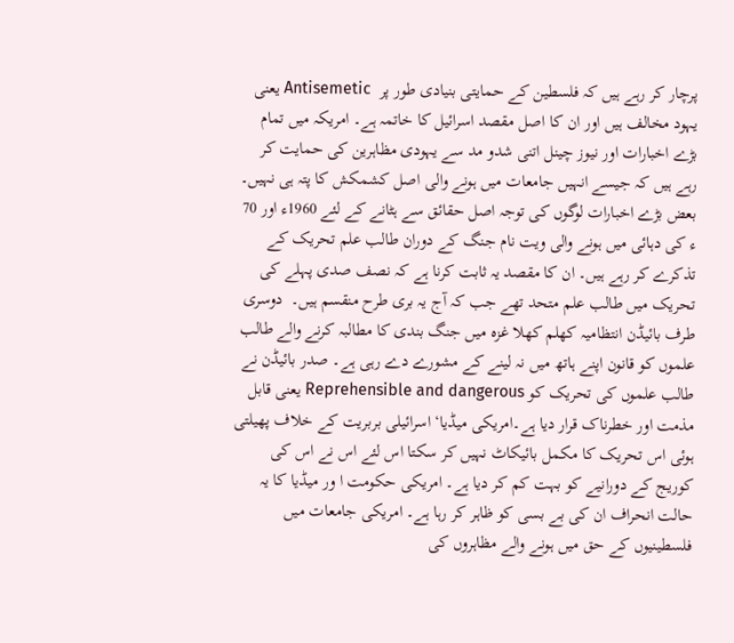پرچار کر رہے ہیں کہ فلسطین کے حمایتی بنیادی طور پر  Antisemetic یعنی یہود مخالف ہیں اور ان کا اصل مقصد اسرائیل کا خاتمہ ہے۔ امریکہ میں تمام بڑے اخبارات اور نیوز چینل اتنی شدو مد سے یہودی مظاہرین کی حمایت کر رہے ہیں کہ جیسے انہیں جامعات میں ہونے والی اصل کشمکش کا پتہ ہی نہیں۔ بعض بڑے اخبارات لوگوں کی توجہ اصل حقائق سے ہٹانے کے لئے 1960ء اور 70 ء کی دہائی میں ہونے والی ویت نام جنگ کے دوران طالب علم تحریک کے تذکرے کر رہے ہیں۔ ان کا مقصد یہ ثابت کرنا ہے کہ نصف صدی پہلے کی تحریک میں طالب علم متحد تھے جب کہ آج یہ بری طرح منقسم ہیں۔  دوسری طرف بائیڈن انتظامیہ کھلم کھلا غزہ میں جنگ بندی کا مطالبہ کرنے والے طالب علموں کو قانون اپنے ہاتھ میں نہ لینے کے مشورے دے رہی ہے۔ صدر بائیڈن نے طالب علموں کی تحریک کو Reprehensible and dangerous یعنی قابل مذمت اور خطرناک قرار دیا ہے۔امریکی میڈیا‘ اسرائیلی بربریت کے خلاف پھیلتی ہوئی اس تحریک کا مکمل بائیکاٹ نہیں کر سکتا اس لئے اس نے اس کی کوریج کے دورانیے کو بہت کم کر دیا ہے۔ امریکی حکومت ا ور میڈیا کا یہ حالت انحراف ان کی بے بسی کو ظاہر کر رہا ہے۔ امریکی جامعات میں فلسطینیوں کے حق میں ہونے والے مظاہروں کی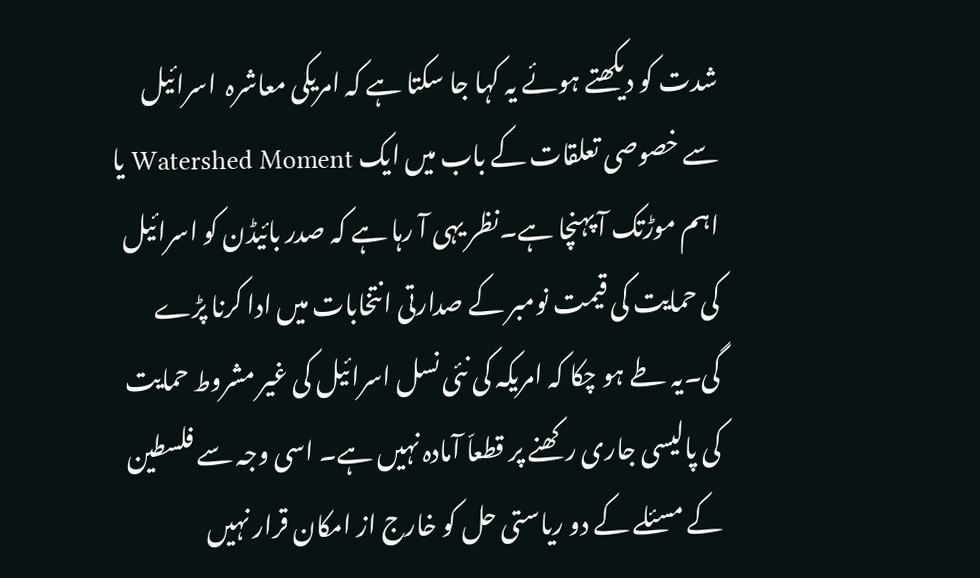شدت کو دیکھتے ہوئے یہ کہا جا سکتا ہے کہ امریکی معاشرہ  اسرائیل سے خصوصی تعلقات کے باب میں ایک Watershed Moment یا اہم موڑتک آ پہنچا ہے۔نظر یہی آ رہا ہے کہ صدر بائیڈن کو اسرائیل کی حمایت کی قیمت نومبر کے صدارتی انتخابات میں ادا کرنا پڑے گی۔یہ طے ہو چکا کہ امریکہ کی نئی نسل اسرائیل کی غیر مشروط حمایت کی پالیسی جاری رکھنے پر قطعاّ آمادہ نہیں ہے۔ اسی وجہ سے فلسطین کے مسئلے کے دو ریاستی حل کو خارج از امکان قرار نہیں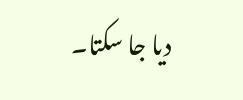دیا جا سکتا۔